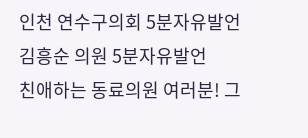인천 연수구의회 5분자유발언
김흥순 의원 5분자유발언
친애하는 동료의원 여러분! 그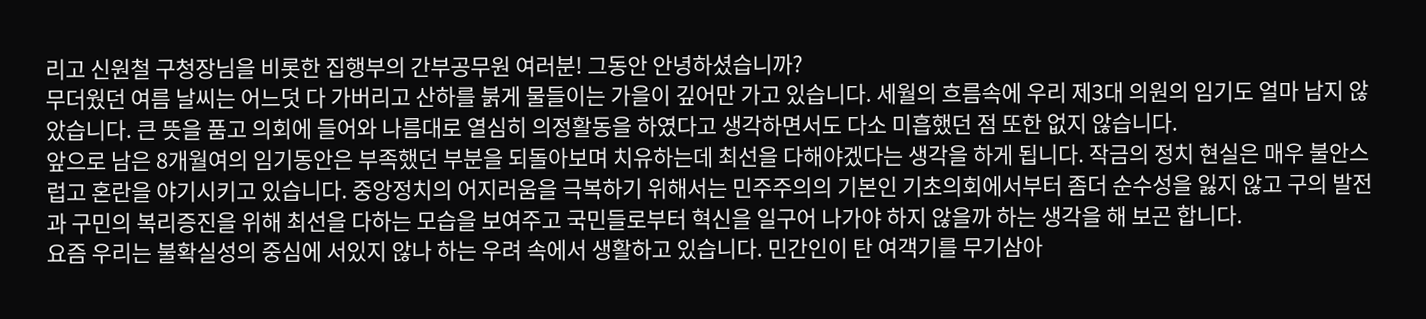리고 신원철 구청장님을 비롯한 집행부의 간부공무원 여러분! 그동안 안녕하셨습니까?
무더웠던 여름 날씨는 어느덧 다 가버리고 산하를 붉게 물들이는 가을이 깊어만 가고 있습니다. 세월의 흐름속에 우리 제3대 의원의 임기도 얼마 남지 않았습니다. 큰 뜻을 품고 의회에 들어와 나름대로 열심히 의정활동을 하였다고 생각하면서도 다소 미흡했던 점 또한 없지 않습니다.
앞으로 남은 8개월여의 임기동안은 부족했던 부분을 되돌아보며 치유하는데 최선을 다해야겠다는 생각을 하게 됩니다. 작금의 정치 현실은 매우 불안스럽고 혼란을 야기시키고 있습니다. 중앙정치의 어지러움을 극복하기 위해서는 민주주의의 기본인 기초의회에서부터 좀더 순수성을 잃지 않고 구의 발전과 구민의 복리증진을 위해 최선을 다하는 모습을 보여주고 국민들로부터 혁신을 일구어 나가야 하지 않을까 하는 생각을 해 보곤 합니다.
요즘 우리는 불확실성의 중심에 서있지 않나 하는 우려 속에서 생활하고 있습니다. 민간인이 탄 여객기를 무기삼아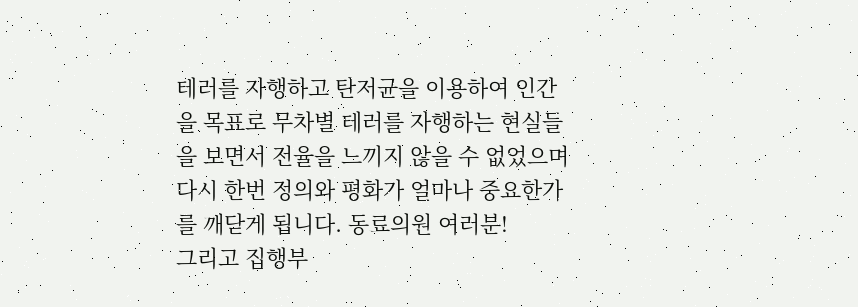테러를 자행하고 탄저균을 이용하여 인간을 목표로 무차별 테러를 자행하는 현실들을 보면서 전율을 느끼지 않을 수 없었으며 다시 한번 정의와 평화가 얼마나 중요한가를 깨닫게 됩니다. 동료의원 여러분!
그리고 집행부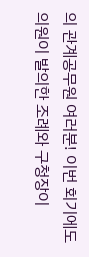의 관계공무원 여러분! 이번 회기에도 의원이 발의한 조례와 구청장이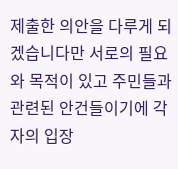제출한 의안을 다루게 되겠습니다만 서로의 필요와 목적이 있고 주민들과 관련된 안건들이기에 각자의 입장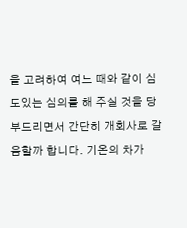을 고려하여 여느 때와 같이 심도있는 심의를 해 주실 것을 당부드리면서 간단히 개회사로 갈음할까 합니다. 기온의 차가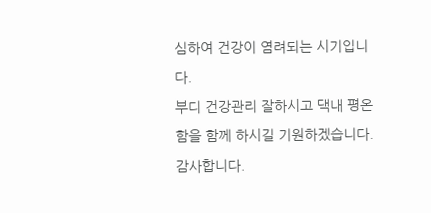심하여 건강이 염려되는 시기입니다.
부디 건강관리 잘하시고 댁내 평온함을 함께 하시길 기원하겠습니다. 감사합니다.